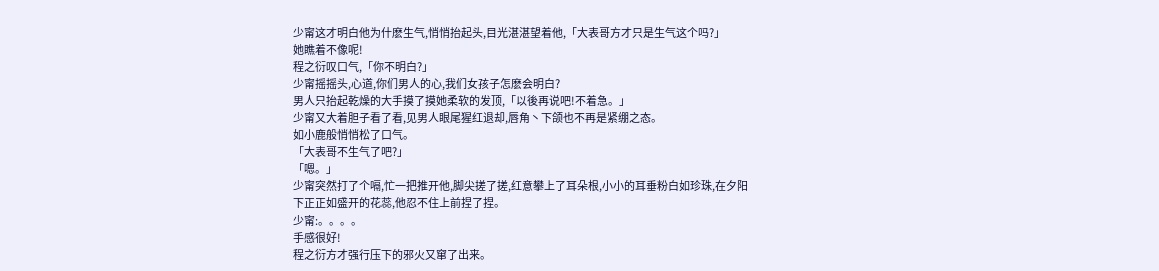少甯这才明白他为什麽生气,悄悄抬起头,目光湛湛望着他,「大表哥方才只是生气这个吗?」
她瞧着不像呢!
程之衍叹口气,「你不明白?」
少甯摇摇头,心道,你们男人的心,我们女孩子怎麽会明白?
男人只抬起乾燥的大手摸了摸她柔软的发顶,「以後再说吧!不着急。」
少甯又大着胆子看了看,见男人眼尾猩红退却,唇角丶下颌也不再是紧绷之态。
如小鹿般悄悄松了口气。
「大表哥不生气了吧?」
「嗯。」
少甯突然打了个嗝,忙一把推开他,脚尖搓了搓,红意攀上了耳朵根,小小的耳垂粉白如珍珠,在夕阳下正正如盛开的花蕊,他忍不住上前捏了捏。
少甯:。。。。
手感很好!
程之衍方才强行压下的邪火又窜了出来。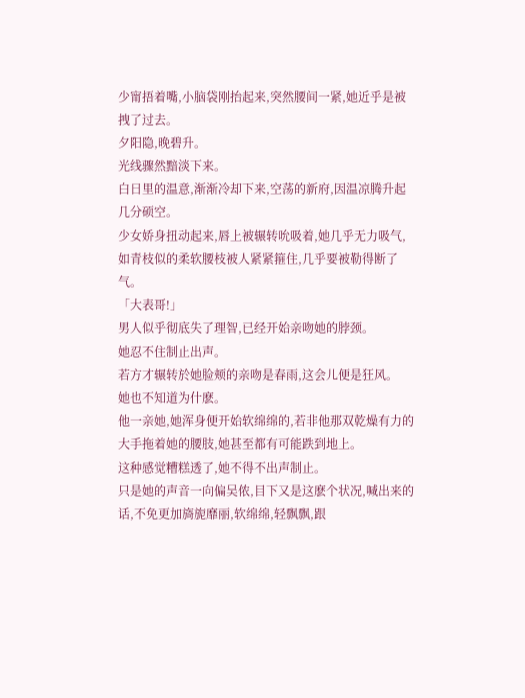少甯捂着嘴,小脑袋刚抬起来,突然腰间一紧,她近乎是被拽了过去。
夕阳隐,晚碧升。
光线骤然黯淡下来。
白日里的温意,渐渐冷却下来,空荡的新府,因温凉腾升起几分硕空。
少女娇身扭动起来,唇上被辗转吮吸着,她几乎无力吸气,如青枝似的柔软腰枝被人紧紧箍住,几乎要被勒得断了气。
「大表哥!」
男人似乎彻底失了理智,已经开始亲吻她的脖颈。
她忍不住制止出声。
若方才辗转於她脸颊的亲吻是春雨,这会儿便是狂风。
她也不知道为什麽。
他一亲她,她浑身便开始软绵绵的,若非他那双乾燥有力的大手拖着她的腰肢,她甚至都有可能跌到地上。
这种感觉糟糕透了,她不得不出声制止。
只是她的声音一向偏吴侬,目下又是这麽个状况,喊出来的话,不免更加旖旎靡丽,软绵绵,轻飘飘,跟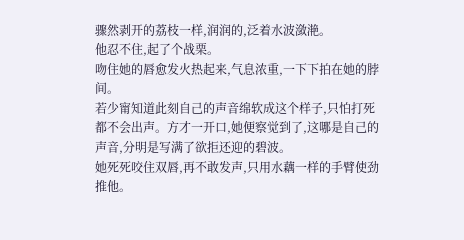骤然剥开的荔枝一样,润润的,泛着水波潋滟。
他忍不住,起了个战栗。
吻住她的唇愈发火热起来,气息浓重,一下下拍在她的脖间。
若少甯知道此刻自己的声音绵软成这个样子,只怕打死都不会出声。方才一开口,她便察觉到了,这哪是自己的声音,分明是写满了欲拒还迎的碧波。
她死死咬住双唇,再不敢发声,只用水藕一样的手臂使劲推他。